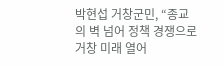박현섭 거창군민, “종교의 벽 넘어 정책 경쟁으로 거창 미래 열어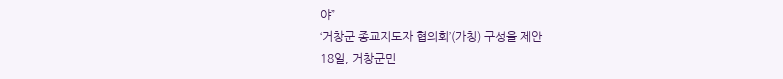야”
‘거창군 종교지도자 협의회’(가칭) 구성을 제안
18일, 거창군민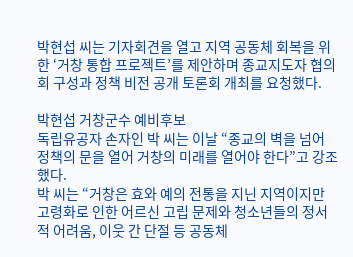박현섭 씨는 기자회견을 열고 지역 공동체 회복을 위한 ‘거창 통합 프로젝트’를 제안하며 종교지도자 협의회 구성과 정책 비전 공개 토론회 개최를 요청했다.

박현섭 거창군수 예비후보
독립유공자 손자인 박 씨는 이날 “종교의 벽을 넘어 정책의 문을 열어 거창의 미래를 열어야 한다”고 강조했다.
박 씨는 “거창은 효와 예의 전통을 지닌 지역이지만 고령화로 인한 어르신 고립 문제와 청소년들의 정서적 어려움, 이웃 간 단절 등 공동체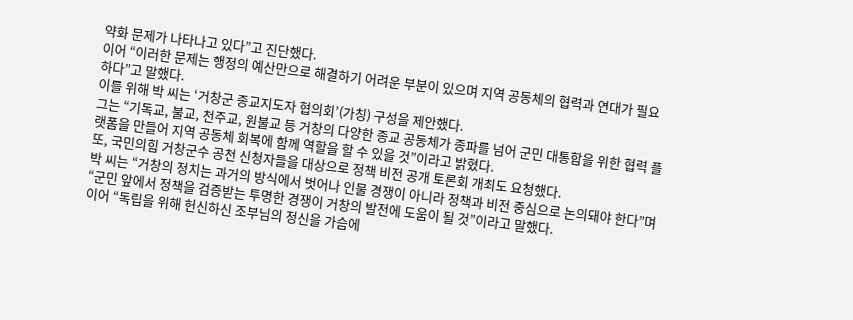약화 문제가 나타나고 있다”고 진단했다.
이어 “이러한 문제는 행정의 예산만으로 해결하기 어려운 부분이 있으며 지역 공동체의 협력과 연대가 필요하다”고 말했다.
이를 위해 박 씨는 ‘거창군 종교지도자 협의회’(가칭) 구성을 제안했다.
그는 “기독교, 불교, 천주교, 원불교 등 거창의 다양한 종교 공동체가 종파를 넘어 군민 대통합을 위한 협력 플랫폼을 만들어 지역 공동체 회복에 함께 역할을 할 수 있을 것”이라고 밝혔다.
또, 국민의힘 거창군수 공천 신청자들을 대상으로 정책 비전 공개 토론회 개최도 요청했다.
박 씨는 “거창의 정치는 과거의 방식에서 벗어나 인물 경쟁이 아니라 정책과 비전 중심으로 논의돼야 한다”며 “군민 앞에서 정책을 검증받는 투명한 경쟁이 거창의 발전에 도움이 될 것”이라고 말했다.
이어 “독립을 위해 헌신하신 조부님의 정신을 가슴에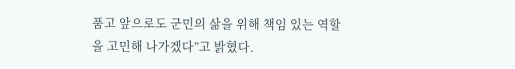품고 앞으로도 군민의 삶을 위해 책임 있는 역할을 고민해 나가겠다”고 밝혔다.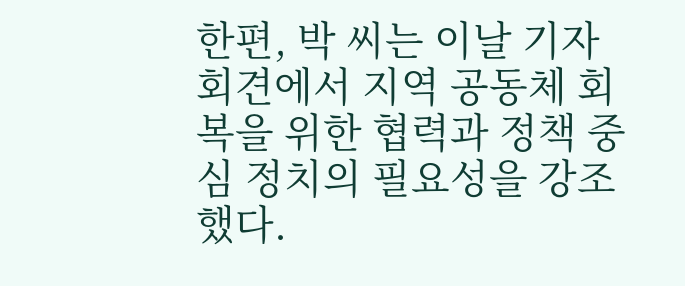한편, 박 씨는 이날 기자회견에서 지역 공동체 회복을 위한 협력과 정책 중심 정치의 필요성을 강조했다.